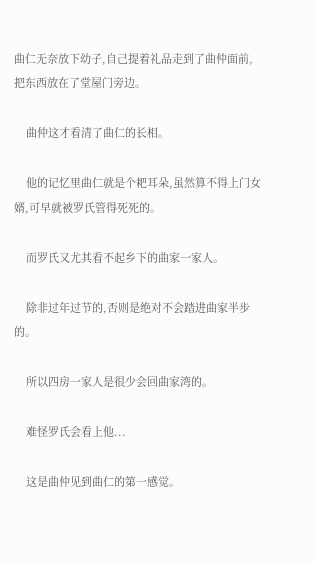曲仁无奈放下幼子,自己提着礼品走到了曲仲面前,把东西放在了堂屋门旁边。

    曲仲这才看清了曲仁的长相。

    他的记忆里曲仁就是个耙耳朵,虽然算不得上门女婿,可早就被罗氏管得死死的。

    而罗氏又尤其看不起乡下的曲家一家人。

    除非过年过节的,否则是绝对不会踏进曲家半步的。

    所以四房一家人是很少会回曲家湾的。

    难怪罗氏会看上他...

    这是曲仲见到曲仁的第一感觉。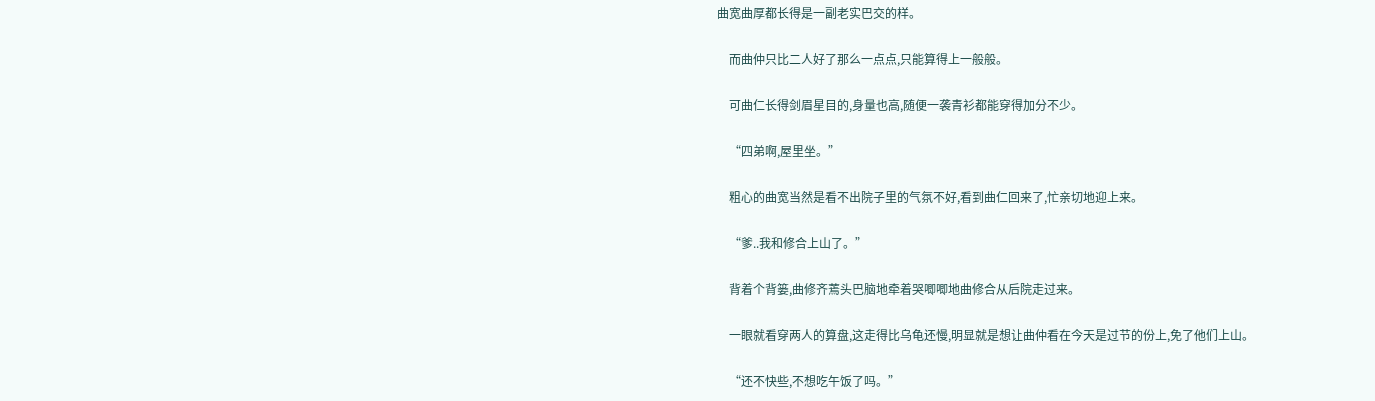曲宽曲厚都长得是一副老实巴交的样。

    而曲仲只比二人好了那么一点点,只能算得上一般般。

    可曲仁长得剑眉星目的,身量也高,随便一袭青衫都能穿得加分不少。

    “四弟啊,屋里坐。”

    粗心的曲宽当然是看不出院子里的气氛不好,看到曲仁回来了,忙亲切地迎上来。

    “爹..我和修合上山了。”

    背着个背篓,曲修齐蔫头巴脑地牵着哭唧唧地曲修合从后院走过来。

    一眼就看穿两人的算盘,这走得比乌龟还慢,明显就是想让曲仲看在今天是过节的份上,免了他们上山。

    “还不快些,不想吃午饭了吗。”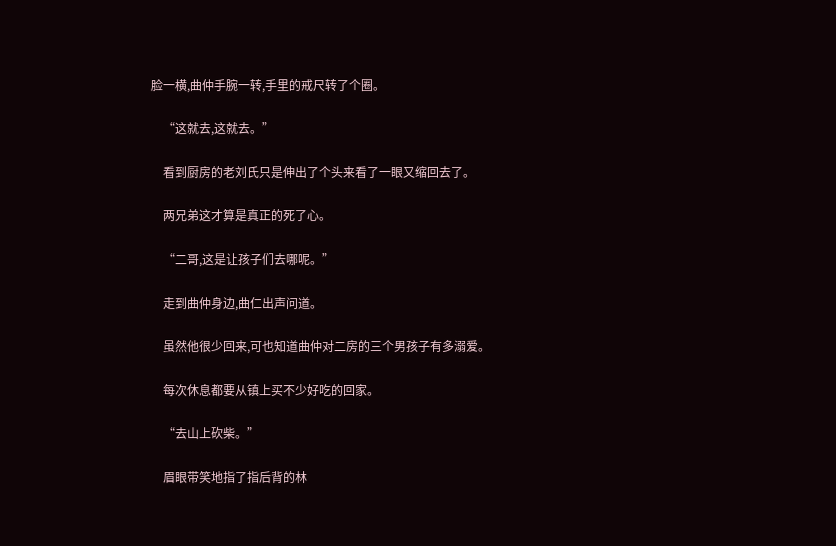脸一横,曲仲手腕一转,手里的戒尺转了个圈。

    “这就去,这就去。”

    看到厨房的老刘氏只是伸出了个头来看了一眼又缩回去了。

    两兄弟这才算是真正的死了心。

    “二哥,这是让孩子们去哪呢。”

    走到曲仲身边,曲仁出声问道。

    虽然他很少回来,可也知道曲仲对二房的三个男孩子有多溺爱。

    每次休息都要从镇上买不少好吃的回家。

    “去山上砍柴。”

    眉眼带笑地指了指后背的林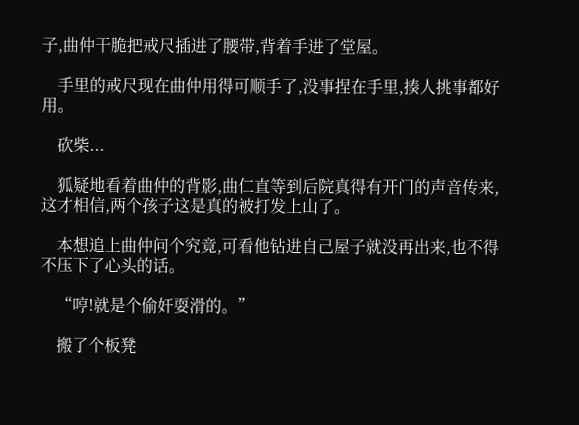子,曲仲干脆把戒尺插进了腰带,背着手进了堂屋。

    手里的戒尺现在曲仲用得可顺手了,没事捏在手里,揍人挑事都好用。

    砍柴...

    狐疑地看着曲仲的背影,曲仁直等到后院真得有开门的声音传来,这才相信,两个孩子这是真的被打发上山了。

    本想追上曲仲问个究竟,可看他钻进自己屋子就没再出来,也不得不压下了心头的话。

    “哼!就是个偷奸耍滑的。”

    搬了个板凳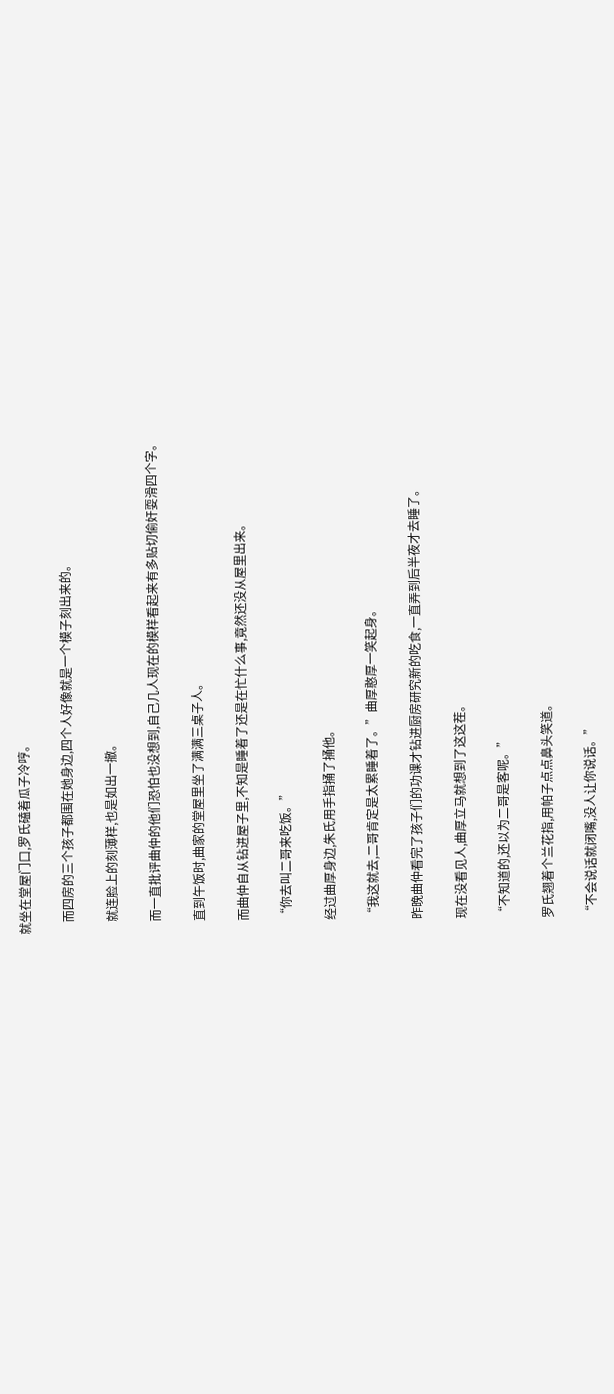就坐在堂屋门口,罗氏磕着瓜子冷哼。

    而四房的三个孩子都围在她身边,四个人好像就是一个模子刻出来的。

    就连脸上的刻薄样,也是如出一撤。

    而一直批评曲仲的他们恐怕也没想到,自己几人现在的模样看起来有多贴切偷奸耍滑四个字。

    直到午饭时,曲家的堂屋里坐了满满三桌子人。

    而曲仲自从钻进屋子里,不知是睡着了还是在忙什么事,竟然还没从屋里出来。

    “你去叫二哥来吃饭。”

    经过曲厚身边,朱氏用手指捅了捅他。

    “我这就去,二哥肯定是太累睡着了。”曲厚憨厚一笑起身。

    昨晚曲仲看完了孩子们的功课才钻进厨房研究新的吃食,一直弄到后半夜才去睡了。

    现在没看见人,曲厚立马就想到了这这茬。

    “不知道的,还以为二哥是客呢。”

    罗氏翘着个兰花指,用帕子点点鼻头笑道。

    “不会说话就闭嘴,没人让你说话。”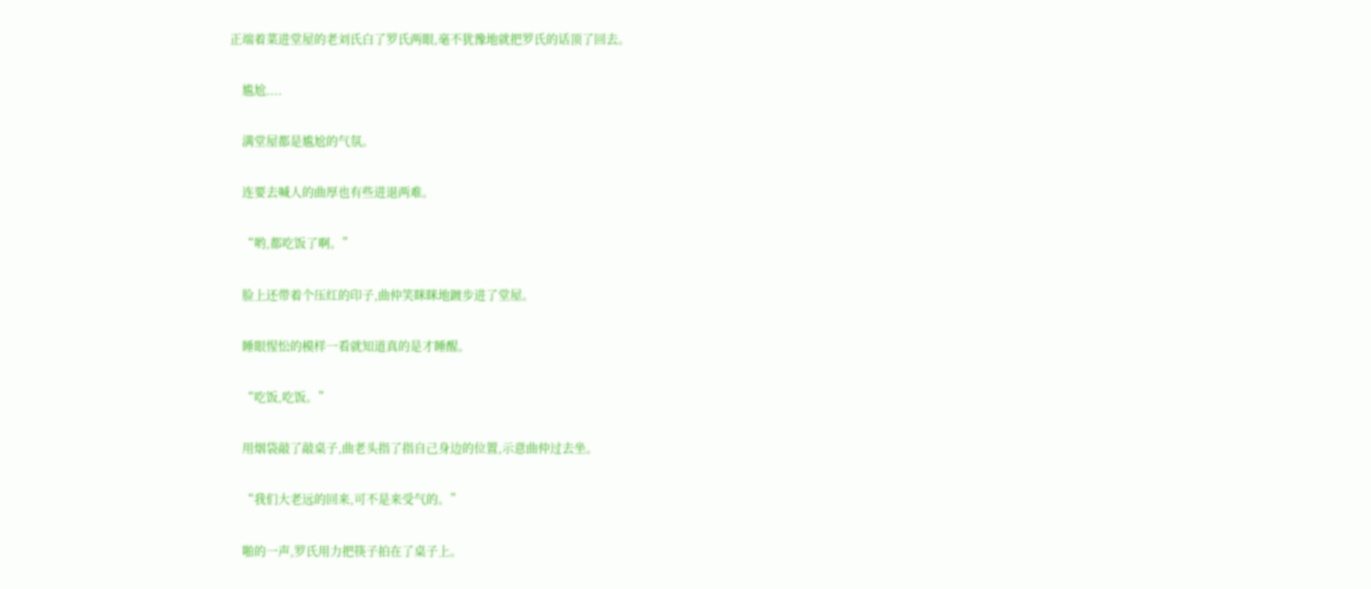正端着菜进堂屋的老刘氏白了罗氏两眼,毫不犹豫地就把罗氏的话顶了回去。

    尴尬....

    满堂屋都是尴尬的气氛。

    连要去喊人的曲厚也有些进退两难。

    “哟,都吃饭了啊。”

    脸上还带着个压红的印子,曲仲笑眯眯地踱步进了堂屋。

    睡眼惺忪的模样一看就知道真的是才睡醒。

    “吃饭,吃饭。”

    用烟袋敲了敲桌子,曲老头指了指自己身边的位置,示意曲仲过去坐。

    “我们大老远的回来,可不是来受气的。”

    啪的一声,罗氏用力把筷子拍在了桌子上。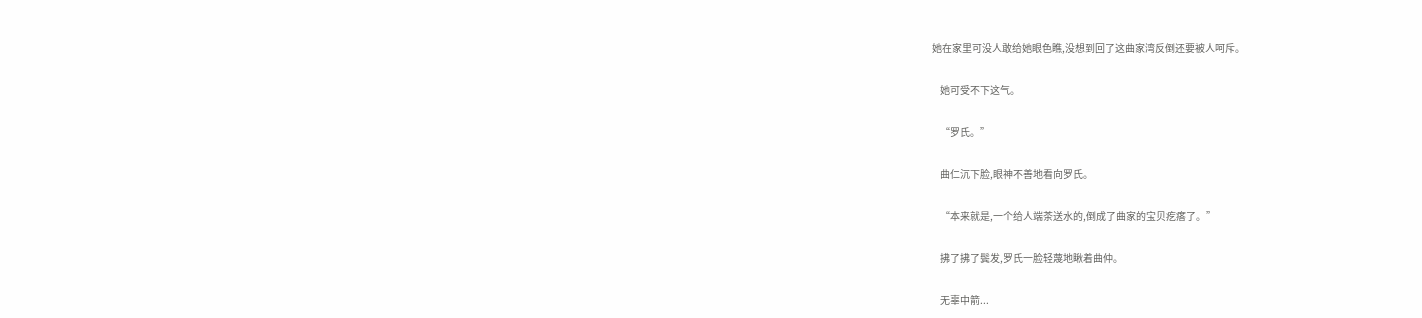她在家里可没人敢给她眼色瞧,没想到回了这曲家湾反倒还要被人呵斥。

    她可受不下这气。

    “罗氏。”

    曲仁沉下脸,眼神不善地看向罗氏。

    “本来就是,一个给人端茶送水的,倒成了曲家的宝贝疙瘩了。”

    拂了拂了鬓发,罗氏一脸轻蔑地瞅着曲仲。

    无辜中箭...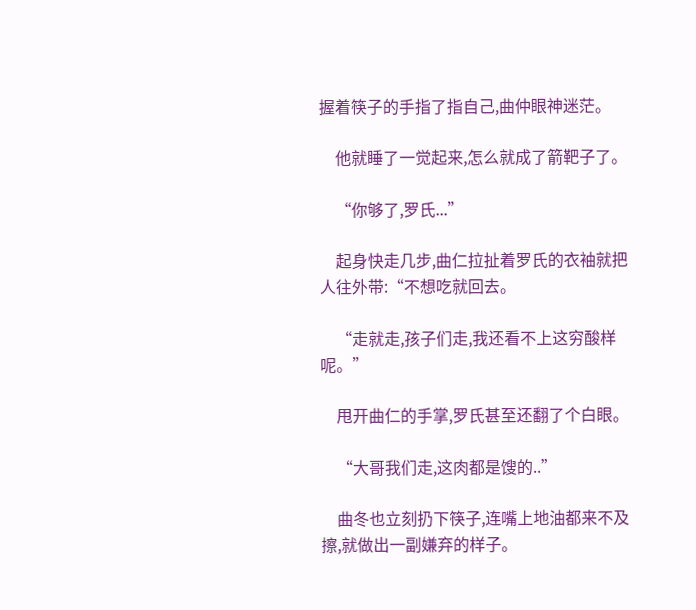握着筷子的手指了指自己,曲仲眼神迷茫。

    他就睡了一觉起来,怎么就成了箭靶子了。

    “你够了,罗氏...”

    起身快走几步,曲仁拉扯着罗氏的衣袖就把人往外带:“不想吃就回去。

    “走就走,孩子们走,我还看不上这穷酸样呢。”

    甩开曲仁的手掌,罗氏甚至还翻了个白眼。

    “大哥我们走,这肉都是馊的..”

    曲冬也立刻扔下筷子,连嘴上地油都来不及擦,就做出一副嫌弃的样子。